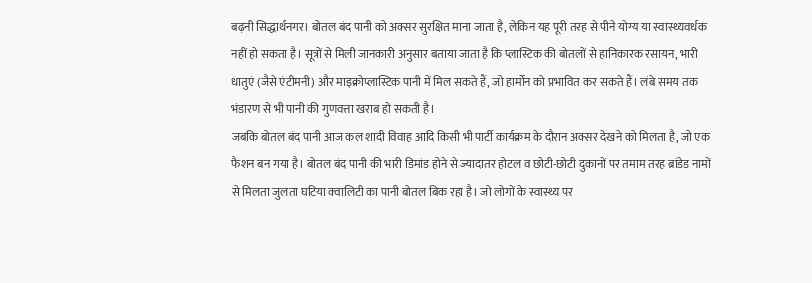बढ़नी सिद्धार्थनगर। बोतल बंद पानी को अक्सर सुरक्षित माना जाता है, लेकिन यह पूरी तरह से पीने योग्य या स्वास्थ्यवर्धक नहीं हो सकता है। सूत्रों से मिली जानकारी अनुसार बताया जाता है कि प्लास्टिक की बोतलों से हानिकारक रसायन, भारी धातुएं (जैसे एंटीमनी) और माइक्रोप्लास्टिक पानी में मिल सकते हैं, जो हार्मोन को प्रभावित कर सकते हैं। लंबे समय तक भंडारण से भी पानी की गुणवत्ता खराब हो सकती है।
जबकि बोतल बंद पानी आज कल शादी विवाह आदि किसी भी पार्टी कार्यक्रम के दौरान अक्सर देखने को मिलता है, जो एक फैशन बन गया है। बोतल बंद पानी की भारी डिमांड होने से ज्यादातर होटल व छोटी-छोटी दुकानों पर तमाम तरह ब्रांडेड नामों से मिलता जुलता घटिया क्वालिटी का पानी बोतल बिक रहा है। जो लोगों के स्वास्थ्य पर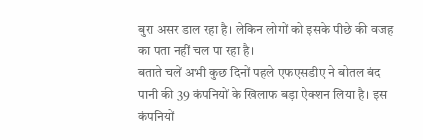बुरा असर डाल रहा है। लेकिन लोगों को इसके पीछे की वजह का पता नहीं चल पा रहा है।
बताते चलें अभी कुछ दिनों पहले एफएसडीए ने बोतल बंद पानी की 39 कंपनियों के खिलाफ बड़ा ऐक्शन लिया है। इस कंपनियों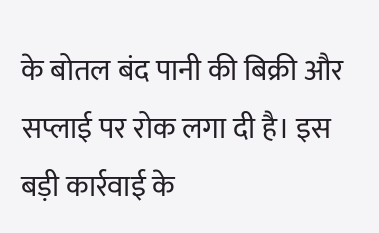के बोतल बंद पानी की बिक्री और सप्लाई पर रोक लगा दी है। इस बड़ी कार्रवाई के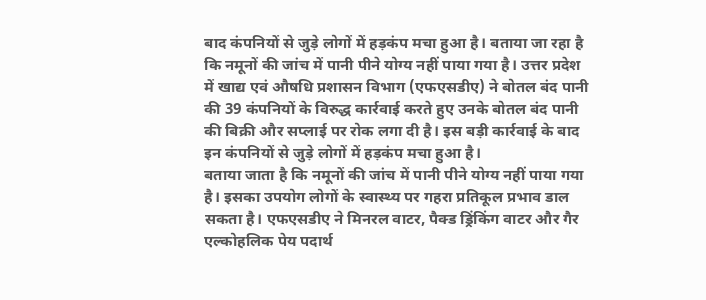बाद कंपनियों से जुड़े लोगों में हड़कंप मचा हुआ है। बताया जा रहा है कि नमूनों की जांच में पानी पीने योग्य नहीं पाया गया है। उत्तर प्रदेश में खाद्य एवं औषधि प्रशासन विभाग (एफएसडीए) ने बोतल बंद पानी की 39 कंपनियों के विरुद्ध कार्रवाई करते हुए उनके बोतल बंद पानी की बिक्री और सप्लाई पर रोक लगा दी है। इस बड़ी कार्रवाई के बाद इन कंपनियों से जुड़े लोगों में हड़कंप मचा हुआ है।
बताया जाता है कि नमूनों की जांच में पानी पीने योग्य नहीं पाया गया है। इसका उपयोग लोगों के स्वास्थ्य पर गहरा प्रतिकूल प्रभाव डाल सकता है। एफएसडीए ने मिनरल वाटर, पैक्ड ड्रिंकिंग वाटर और गैर एल्कोहलिक पेय पदार्थ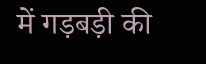में गड़बड़ी की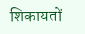शिकायतों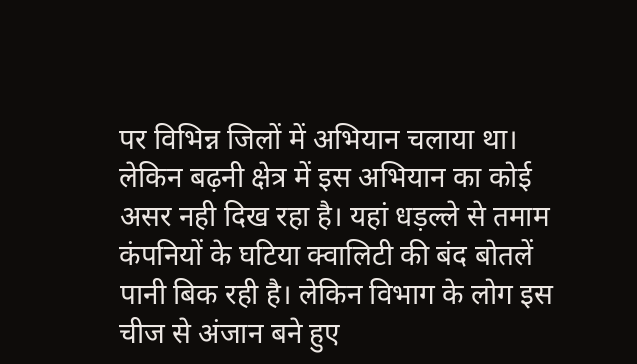पर विभिन्न जिलों में अभियान चलाया था। लेकिन बढ़नी क्षेत्र में इस अभियान का कोई असर नही दिख रहा है। यहां धड़ल्ले से तमाम कंपनियों के घटिया क्वालिटी की बंद बोतलें पानी बिक रही है। लेकिन विभाग के लोग इस चीज से अंजान बने हुए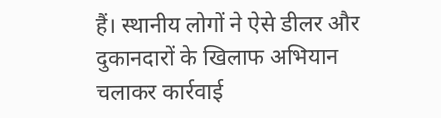हैं। स्थानीय लोगों ने ऐसे डीलर और दुकानदारों के खिलाफ अभियान चलाकर कार्रवाई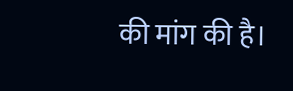की मांग की है।